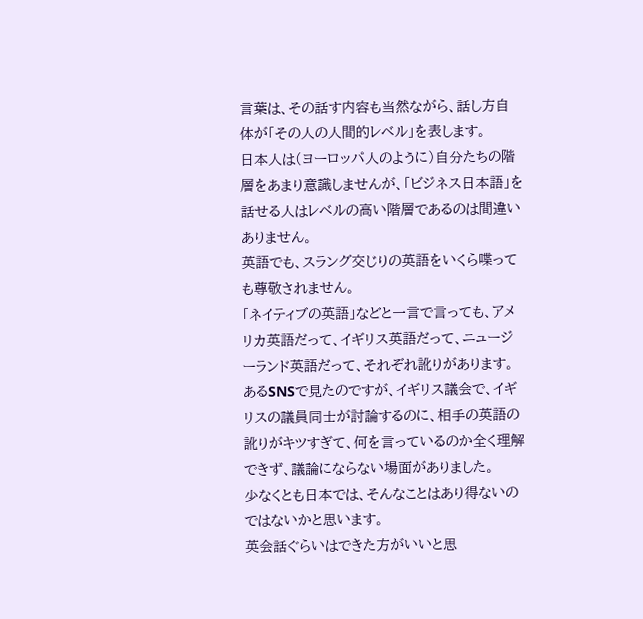言葉は、その話す内容も当然ながら、話し方自体が「その人の人間的レベル」を表します。
日本人は(ヨーロッパ人のように)自分たちの階層をあまり意識しませんが、「ビジネス日本語」を話せる人はレベルの高い階層であるのは間違いありません。
英語でも、スラング交じりの英語をいくら喋っても尊敬されません。
「ネイティブの英語」などと一言で言っても、アメリカ英語だって、イギリス英語だって、ニュージーランド英語だって、それぞれ訛りがあります。
あるSNSで見たのですが、イギリス議会で、イギリスの議員同士が討論するのに、相手の英語の訛りがキツすぎて、何を言っているのか全く理解できず、議論にならない場面がありました。
少なくとも日本では、そんなことはあり得ないのではないかと思います。
英会話ぐらいはできた方がいいと思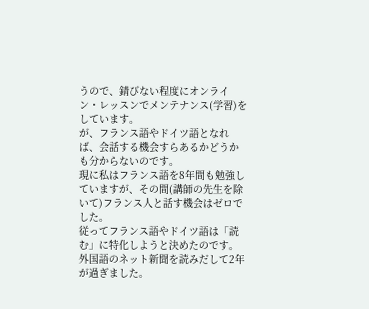うので、錆びない程度にオンライン・レッスンでメンテナンス(学習)をしています。
が、フランス語やドイツ語となれば、会話する機会すらあるかどうかも分からないのです。
現に私はフランス語を8年間も勉強していますが、その間(講師の先生を除いて)フランス人と話す機会はゼロでした。
従ってフランス語やドイツ語は「読む」に特化しようと決めたのです。
外国語のネット新聞を読みだして2年が過ぎました。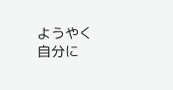ようやく自分に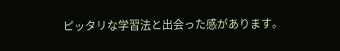ピッタリな学習法と出会った感があります。